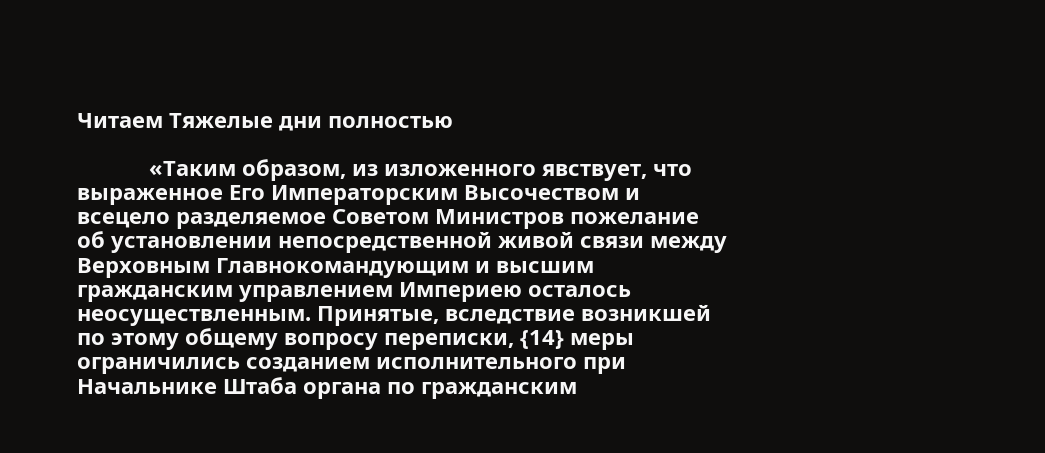Читаем Тяжелые дни полностью

            «Таким образом, из изложенного явствует, что выраженное Его Императорским Высочеством и всецело разделяемое Советом Министров пожелание об установлении непосредственной живой связи между Верховным Главнокомандующим и высшим гражданским управлением Империею осталось неосуществленным. Принятые, вследствие возникшей по этому общему вопросу переписки, {14} меры ограничились созданием исполнительного при Начальнике Штаба органа по гражданским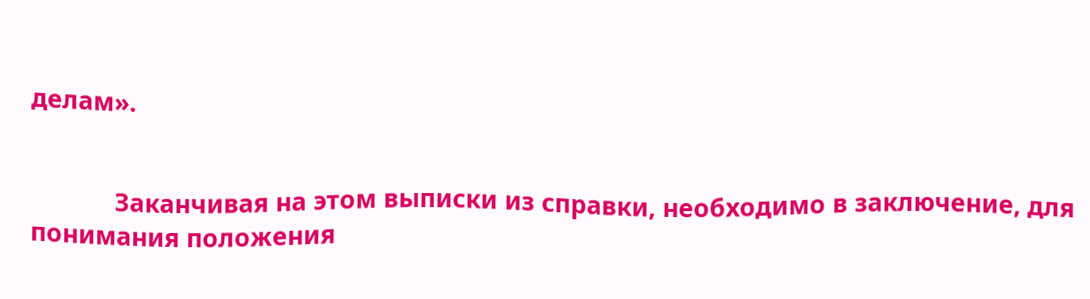делам».


            Заканчивая на этом выписки из справки, необходимо в заключение, для понимания положения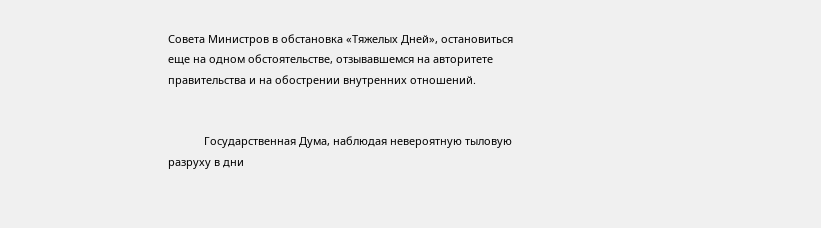Совета Министров в обстановка «Тяжелых Дней», остановиться еще на одном обстоятельстве, отзывавшемся на авторитете правительства и на обострении внутренних отношений.


            Государственная Дума, наблюдая невероятную тыловую разруху в дни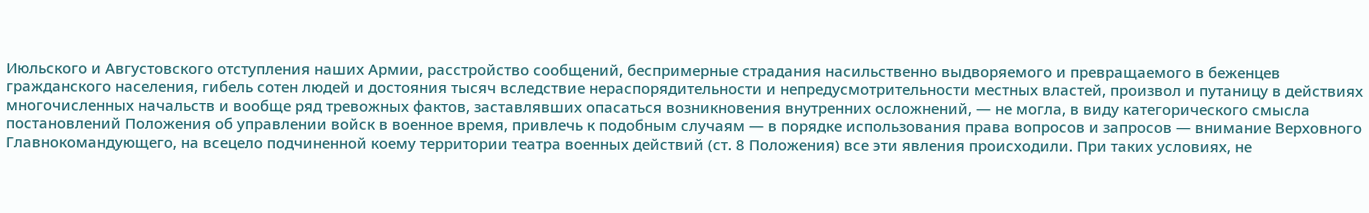Июльского и Августовского отступления наших Армии, расстройство сообщений, беспримерные страдания насильственно выдворяемого и превращаемого в беженцев гражданского населения, гибель сотен людей и достояния тысяч вследствие нераспорядительности и непредусмотрительности местных властей, произвол и путаницу в действиях многочисленных начальств и вообще ряд тревожных фактов, заставлявших опасаться возникновения внутренних осложнений, — не могла, в виду категорического смысла постановлений Положения об управлении войск в военное время, привлечь к подобным случаям — в порядке использования права вопросов и запросов — внимание Верховного Главнокомандующего, на всецело подчиненной коему территории театра военных действий (ст. 8 Положения) все эти явления происходили. При таких условиях, не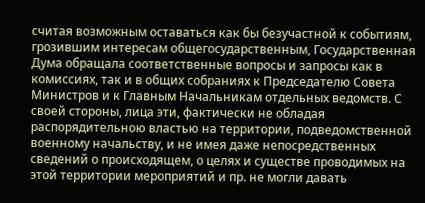считая возможным оставаться как бы безучастной к событиям, грозившим интересам общегосударственным, Государственная Дума обращала соответственные вопросы и запросы как в комиссиях, так и в общих собраниях к Председателю Совета Министров и к Главным Начальникам отдельных ведомств. С своей стороны, лица эти, фактически не обладая распорядительною властью на территории, подведомственной военному начальству, и не имея даже непосредственных сведений о происходящем, о целях и существе проводимых на этой территории мероприятий и пр. не могли давать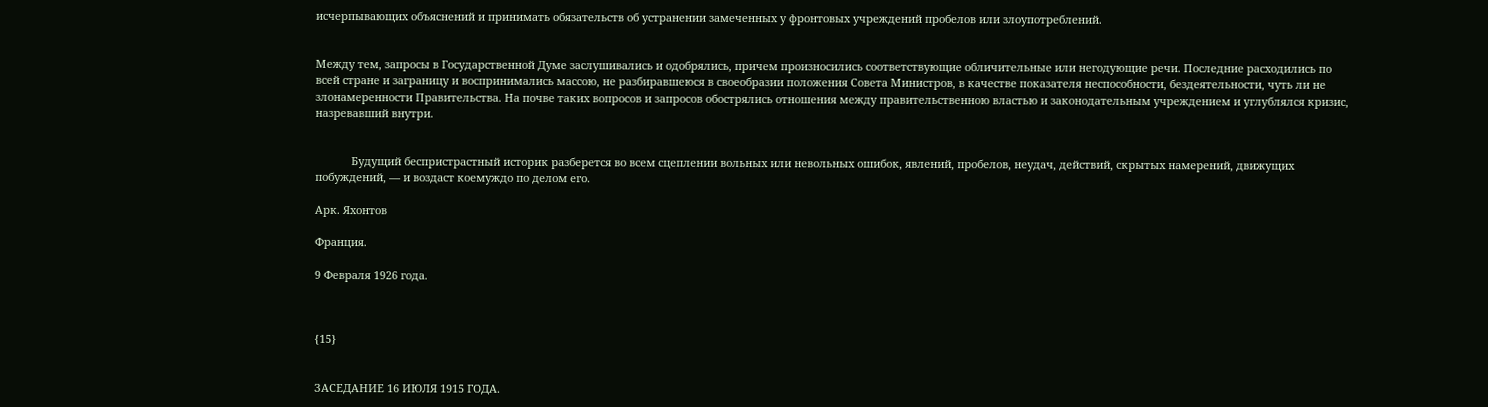исчерпывающих объяснений и принимать обязательств об устранении замеченных у фронтовых учреждений пробелов или злоупотреблений.


Между тем, запросы в Государственной Думе заслушивались и одобрялись, причем произносились соответствующие обличительные или негодующие речи. Последние расходились по всей стране и заграницу и воспринимались массою, не разбиравшеюся в своеобразии положения Совета Министров, в качестве показателя неспособности, бездеятельности, чуть ли не злонамеренности Правительства. На почве таких вопросов и запросов обострялись отношения между правительственною властью и законодательным учреждением и углублялся кризис, назревавший внутри.


            Будущий беспристрастный историк разберется во всем сцеплении вольных или невольных ошибок, явлений, пробелов, неудач, действий, скрытых намерений, движущих побуждений, — и воздаст коемуждо по делом его.

Арк. Яхонтов

Франция.

9 Февраля 1926 года.



{15}


ЗАСЕДАНИЕ 16 ИЮЛЯ 1915 ГОДА.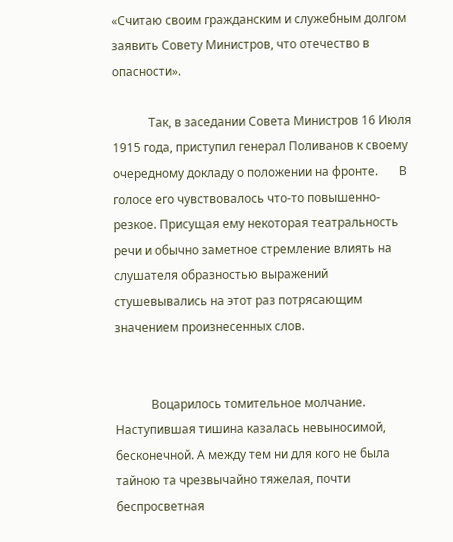«Считаю своим гражданским и служебным долгом заявить Совету Министров, что отечество в опасности».

            Так, в заседании Совета Министров 16 Июля 1915 года, приступил генерал Поливанов к своему очередному докладу о положении на фронте.       В голосе его чувствовалось что-то повышенно-резкое. Присущая ему некоторая театральность речи и обычно заметное стремление влиять на слушателя образностью выражений стушевывались на этот раз потрясающим значением произнесенных слов.


            Воцарилось томительное молчание. Наступившая тишина казалась невыносимой, бесконечной. А между тем ни для кого не была тайною та чрезвычайно тяжелая, почти беспросветная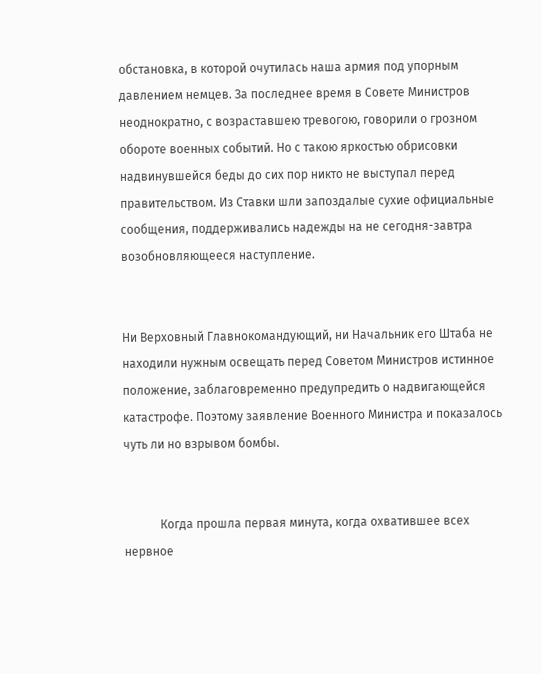обстановка, в которой очутилась наша армия под упорным давлением немцев. За последнее время в Совете Министров неоднократно, с возраставшею тревогою, говорили о грозном обороте военных событий. Но с такою яркостью обрисовки надвинувшейся беды до сих пор никто не выступал перед правительством. Из Ставки шли запоздалые сухие официальные сообщения, поддерживались надежды на не сегодня-завтра возобновляющееся наступление.


Ни Верховный Главнокомандующий, ни Начальник его Штаба не находили нужным освещать перед Советом Министров истинное положение, заблаговременно предупредить о надвигающейся катастрофе. Поэтому заявление Военного Министра и показалось чуть ли но взрывом бомбы.


            Когда прошла первая минута, когда охватившее всех нервное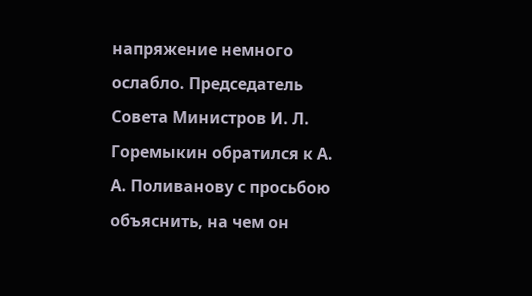напряжение немного ослабло. Председатель Совета Министров И. Л. Горемыкин обратился к А. А. Поливанову с просьбою объяснить, на чем он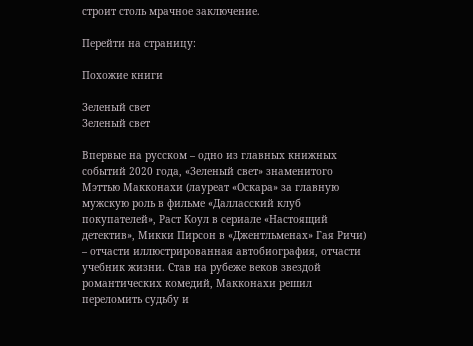строит столь мрачное заключение.

Перейти на страницу:

Похожие книги

Зеленый свет
Зеленый свет

Впервые на русском – одно из главных книжных событий 2020 года, «Зеленый свет» знаменитого Мэттью Макконахи (лауреат «Оскара» за главную мужскую роль в фильме «Далласский клуб покупателей», Раст Коул в сериале «Настоящий детектив», Микки Пирсон в «Джентльменах» Гая Ричи) – отчасти иллюстрированная автобиография, отчасти учебник жизни. Став на рубеже веков звездой романтических комедий, Макконахи решил переломить судьбу и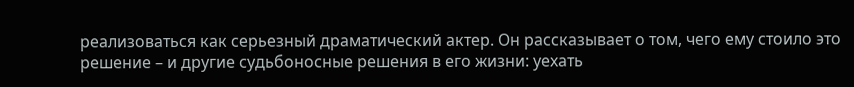реализоваться как серьезный драматический актер. Он рассказывает о том, чего ему стоило это решение – и другие судьбоносные решения в его жизни: уехать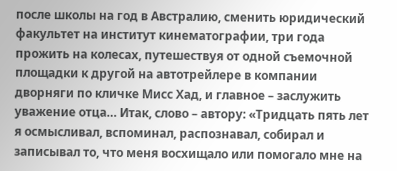после школы на год в Австралию, сменить юридический факультет на институт кинематографии, три года прожить на колесах, путешествуя от одной съемочной площадки к другой на автотрейлере в компании дворняги по кличке Мисс Хад, и главное – заслужить уважение отца… Итак, слово – автору: «Тридцать пять лет я осмысливал, вспоминал, распознавал, собирал и записывал то, что меня восхищало или помогало мне на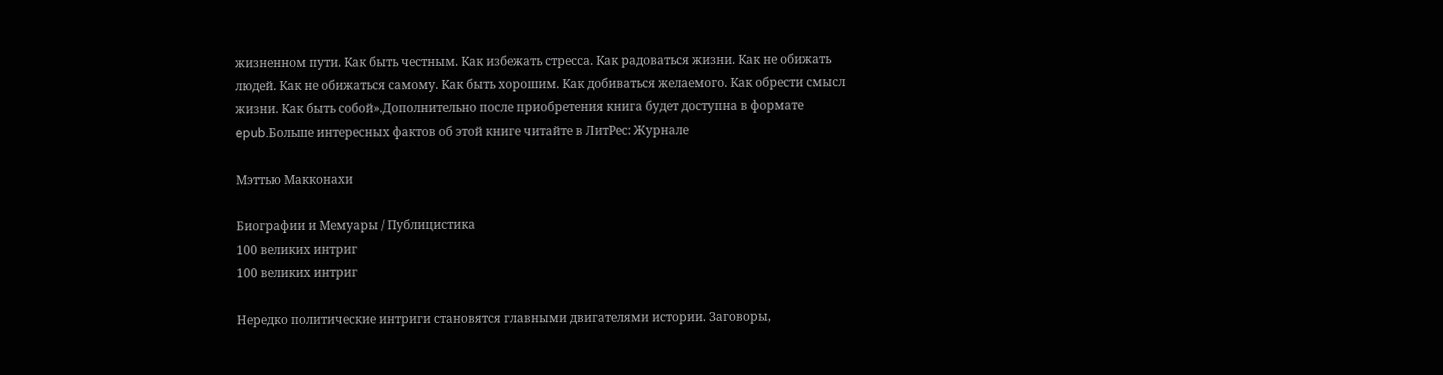жизненном пути. Как быть честным. Как избежать стресса. Как радоваться жизни. Как не обижать людей. Как не обижаться самому. Как быть хорошим. Как добиваться желаемого. Как обрести смысл жизни. Как быть собой».Дополнительно после приобретения книга будет доступна в формате epub.Больше интересных фактов об этой книге читайте в ЛитРес: Журнале

Мэттью Макконахи

Биографии и Мемуары / Публицистика
100 великих интриг
100 великих интриг

Нередко политические интриги становятся главными двигателями истории. Заговоры,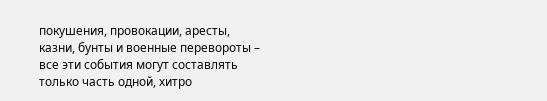покушения, провокации, аресты, казни, бунты и военные перевороты – все эти события могут составлять только часть одной, хитро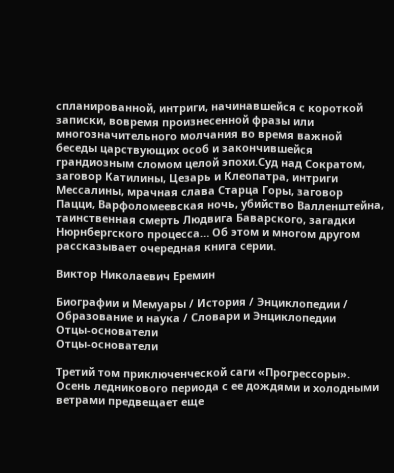спланированной, интриги, начинавшейся с короткой записки, вовремя произнесенной фразы или многозначительного молчания во время важной беседы царствующих особ и закончившейся грандиозным сломом целой эпохи.Суд над Сократом, заговор Катилины, Цезарь и Клеопатра, интриги Мессалины, мрачная слава Старца Горы, заговор Пацци, Варфоломеевская ночь, убийство Валленштейна, таинственная смерть Людвига Баварского, загадки Нюрнбергского процесса… Об этом и многом другом рассказывает очередная книга серии.

Виктор Николаевич Еремин

Биографии и Мемуары / История / Энциклопедии / Образование и наука / Словари и Энциклопедии
Отцы-основатели
Отцы-основатели

Третий том приключенческой саги «Прогрессоры». Осень ледникового периода с ее дождями и холодными ветрами предвещает еще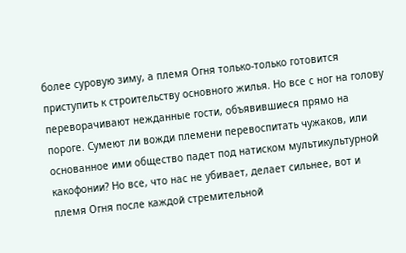более суровую зиму, а племя Огня только-только готовится приступить к строительству основного жилья. Но все с ног на голову переворачивают нежданные гости, объявившиеся прямо на пороге. Сумеют ли вожди племени перевоспитать чужаков, или основанное ими общество падет под натиском мультикультурной какофонии? Но все, что нас не убивает, делает сильнее, вот и племя Огня после каждой стремительной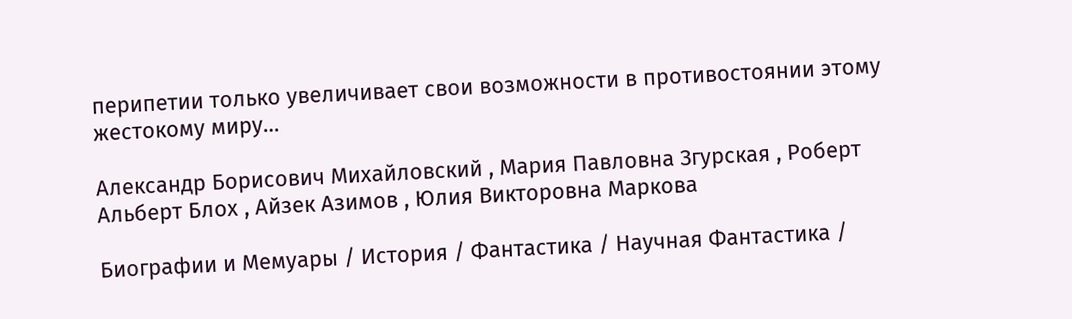перипетии только увеличивает свои возможности в противостоянии этому жестокому миру…

Александр Борисович Михайловский , Мария Павловна Згурская , Роберт Альберт Блох , Айзек Азимов , Юлия Викторовна Маркова

Биографии и Мемуары / История / Фантастика / Научная Фантастика /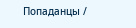Попаданцы /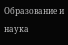Образование и наука